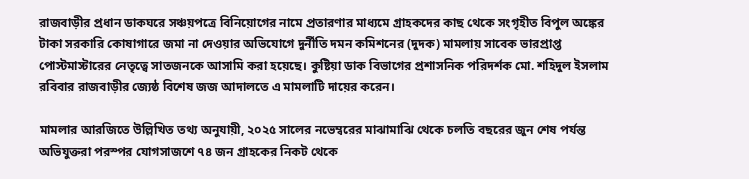রাজবাড়ীর প্রধান ডাকঘরে সঞ্চয়পত্রে বিনিয়োগের নামে প্রতারণার মাধ্যমে গ্রাহকদের কাছ থেকে সংগৃহীত বিপুল অঙ্কের টাকা সরকারি কোষাগারে জমা না দেওয়ার অভিযোগে দুর্নীতি দমন কমিশনের (দুদক) মামলায় সাবেক ভারপ্রাপ্ত পোস্টমাস্টারের নেতৃত্বে সাতজনকে আসামি করা হয়েছে। কুষ্টিয়া ডাক বিভাগের প্রশাসনিক পরিদর্শক মো. শহিদুল ইসলাম রবিবার রাজবাড়ীর জ্যেষ্ঠ বিশেষ জজ আদালতে এ মামলাটি দায়ের করেন।

মামলার আরজিতে উল্লিখিত তথ্য অনুযায়ী, ২০২৫ সালের নভেম্বরের মাঝামাঝি থেকে চলতি বছরের জুন শেষ পর্যন্ত অভিযুক্তরা পরস্পর যোগসাজশে ৭৪ জন গ্রাহকের নিকট থেকে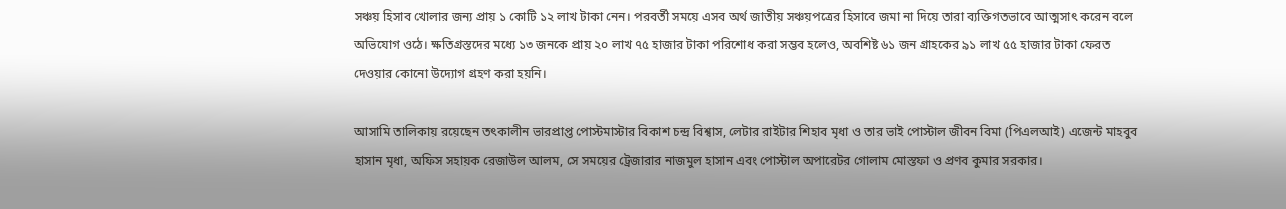সঞ্চয় হিসাব খোলার জন্য প্রায় ১ কোটি ১২ লাখ টাকা নেন। পরবর্তী সময়ে এসব অর্থ জাতীয় সঞ্চয়পত্রের হিসাবে জমা না দিয়ে তারা ব্যক্তিগতভাবে আত্মসাৎ করেন বলে অভিযোগ ওঠে। ক্ষতিগ্রস্তদের মধ্যে ১৩ জনকে প্রায় ২০ লাখ ৭৫ হাজার টাকা পরিশোধ করা সম্ভব হলেও, অবশিষ্ট ৬১ জন গ্রাহকের ৯১ লাখ ৫৫ হাজার টাকা ফেরত দেওয়ার কোনো উদ্যোগ গ্রহণ করা হয়নি।

আসামি তালিকায় রয়েছেন তৎকালীন ভারপ্রাপ্ত পোস্টমাস্টার বিকাশ চন্দ্র বিশ্বাস, লেটার রাইটার শিহাব মৃধা ও তার ভাই পোস্টাল জীবন বিমা (পিএলআই) এজেন্ট মাহবুব হাসান মৃধা, অফিস সহায়ক রেজাউল আলম, সে সময়ের ট্রেজারার নাজমুল হাসান এবং পোস্টাল অপারেটর গোলাম মোস্তফা ও প্রণব কুমার সরকার।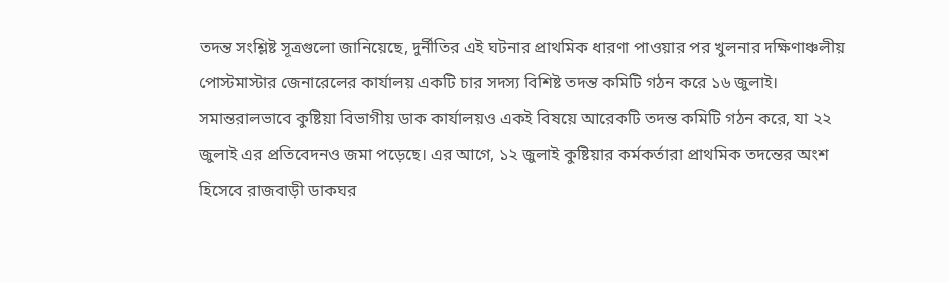তদন্ত সংশ্লিষ্ট সূত্রগুলো জানিয়েছে, দুর্নীতির এই ঘটনার প্রাথমিক ধারণা পাওয়ার পর খুলনার দক্ষিণাঞ্চলীয় পোস্টমাস্টার জেনারেলের কার্যালয় একটি চার সদস্য বিশিষ্ট তদন্ত কমিটি গঠন করে ১৬ জুলাই। সমান্তরালভাবে কুষ্টিয়া বিভাগীয় ডাক কার্যালয়ও একই বিষয়ে আরেকটি তদন্ত কমিটি গঠন করে, যা ২২ জুলাই এর প্রতিবেদনও জমা পড়েছে। এর আগে, ১২ জুলাই কুষ্টিয়ার কর্মকর্তারা প্রাথমিক তদন্তের অংশ হিসেবে রাজবাড়ী ডাকঘর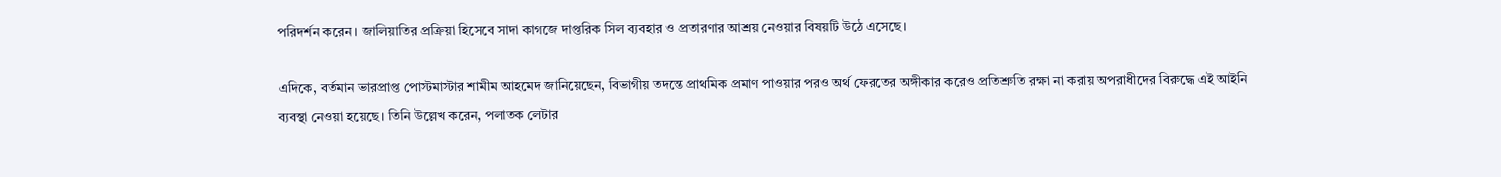পরিদর্শন করেন। জালিয়াতির প্রক্রিয়া হিসেবে সাদা কাগজে দাপ্তরিক সিল ব্যবহার ও প্রতারণার আশ্রয় নেওয়ার বিষয়টি উঠে এসেছে।

এদিকে, বর্তমান ভারপ্রাপ্ত পোস্টমাস্টার শামীম আহমেদ জানিয়েছেন, বিভাগীয় তদন্তে প্রাথমিক প্রমাণ পাওয়ার পরও অর্থ ফেরতের অঙ্গীকার করেও প্রতিশ্রুতি রক্ষা না করায় অপরাধীদের বিরুদ্ধে এই আইনি ব্যবস্থা নেওয়া হয়েছে। তিনি উল্লেখ করেন, পলাতক লেটার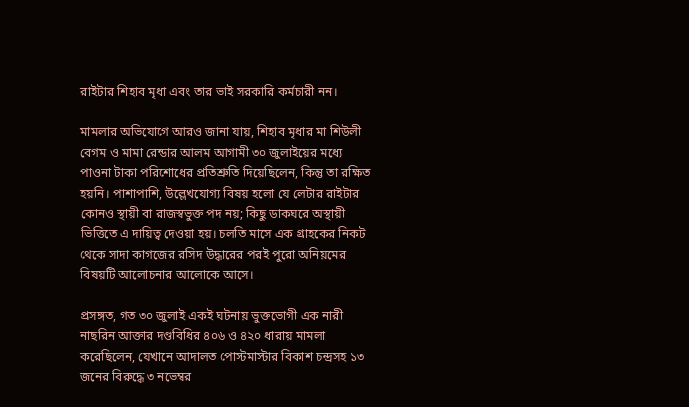রাইটার শিহাব মৃধা এবং তার ভাই সরকারি কর্মচারী নন।

মামলার অভিযোগে আরও জানা যায়, শিহাব মৃধার মা শিউলী বেগম ও মামা রেন্ডার আলম আগামী ৩০ জুলাইয়ের মধ্যে পাওনা টাকা পরিশোধের প্রতিশ্রুতি দিয়েছিলেন, কিন্তু তা রক্ষিত হয়নি। পাশাপাশি, উল্লেখযোগ্য বিষয় হলো যে লেটার রাইটার কোনও স্থায়ী বা রাজস্বভুক্ত পদ নয়; কিছু ডাকঘরে অস্থায়ী ভিত্তিতে এ দায়িত্ব দেওয়া হয়। চলতি মাসে এক গ্রাহকের নিকট থেকে সাদা কাগজের রসিদ উদ্ধারের পরই পুরো অনিয়মের বিষয়টি আলোচনার আলোকে আসে।

প্রসঙ্গত, গত ৩০ জুলাই একই ঘটনায় ভুক্তভোগী এক নারী নাছরিন আক্তার দণ্ডবিধির ৪০৬ ও ৪২০ ধারায় মামলা করেছিলেন, যেখানে আদালত পোস্টমাস্টার বিকাশ চন্দ্রসহ ১৩ জনের বিরুদ্ধে ৩ নভেম্বর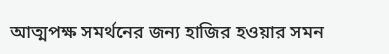আত্মপক্ষ সমর্থনের জন্য হাজির হওয়ার সমন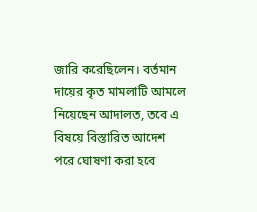জারি করেছিলেন। বর্তমান দায়ের কৃত মামলাটি আমলে নিয়েছেন আদালত, তবে এ বিষয়ে বিস্তারিত আদেশ পরে ঘোষণা করা হবে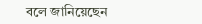বলে জানিয়েছেন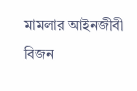মামলার আইনজীবী বিজন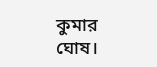কুমার ঘোষ।